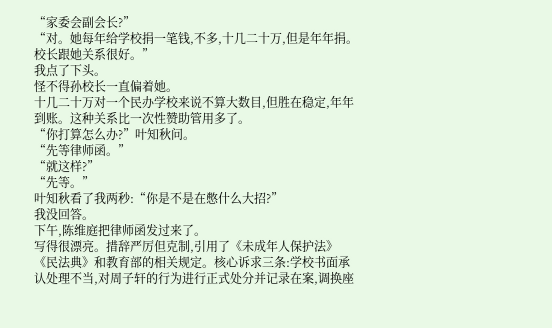“家委会副会长?”
“对。她每年给学校捐一笔钱,不多,十几二十万,但是年年捐。校长跟她关系很好。”
我点了下头。
怪不得孙校长一直偏着她。
十几二十万对一个民办学校来说不算大数目,但胜在稳定,年年到账。这种关系比一次性赞助管用多了。
“你打算怎么办?”叶知秋问。
“先等律师函。”
“就这样?”
“先等。”
叶知秋看了我两秒:“你是不是在憋什么大招?”
我没回答。
下午,陈维庭把律师函发过来了。
写得很漂亮。措辞严厉但克制,引用了《未成年人保护法》《民法典》和教育部的相关规定。核心诉求三条:学校书面承认处理不当,对周子轩的行为进行正式处分并记录在案,调换座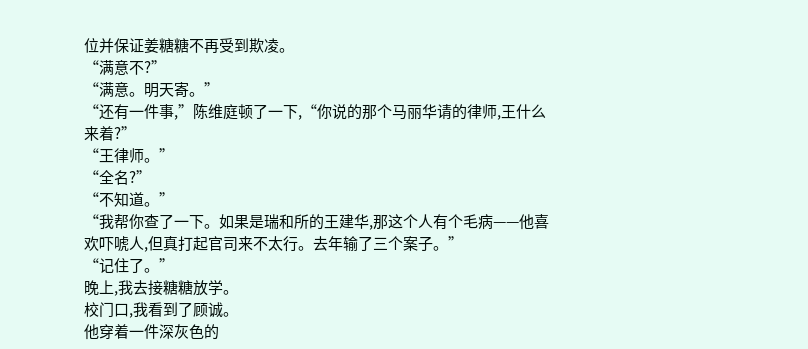位并保证姜糖糖不再受到欺凌。
“满意不?”
“满意。明天寄。”
“还有一件事,”陈维庭顿了一下,“你说的那个马丽华请的律师,王什么来着?”
“王律师。”
“全名?”
“不知道。”
“我帮你查了一下。如果是瑞和所的王建华,那这个人有个毛病——他喜欢吓唬人,但真打起官司来不太行。去年输了三个案子。”
“记住了。”
晚上,我去接糖糖放学。
校门口,我看到了顾诚。
他穿着一件深灰色的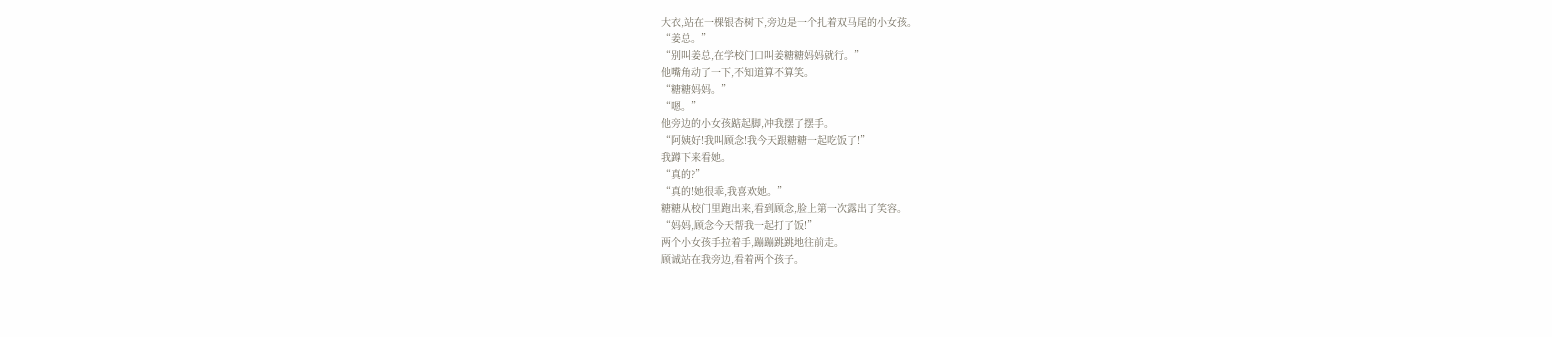大衣,站在一棵银杏树下,旁边是一个扎着双马尾的小女孩。
“姜总。”
“别叫姜总,在学校门口叫姜糖糖妈妈就行。”
他嘴角动了一下,不知道算不算笑。
“糖糖妈妈。”
“嗯。”
他旁边的小女孩踮起脚,冲我摆了摆手。
“阿姨好!我叫顾念!我今天跟糖糖一起吃饭了!”
我蹲下来看她。
“真的?”
“真的!她很乖,我喜欢她。”
糖糖从校门里跑出来,看到顾念,脸上第一次露出了笑容。
“妈妈,顾念今天帮我一起打了饭!”
两个小女孩手拉着手,蹦蹦跳跳地往前走。
顾诚站在我旁边,看着两个孩子。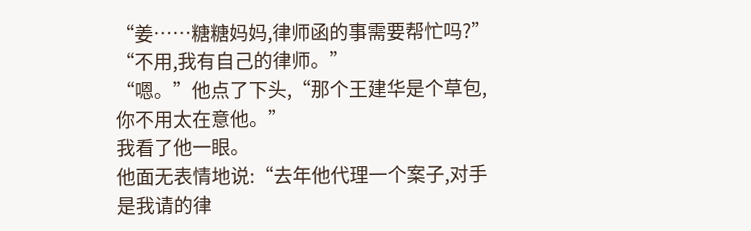“姜……糖糖妈妈,律师函的事需要帮忙吗?”
“不用,我有自己的律师。”
“嗯。”他点了下头,“那个王建华是个草包,你不用太在意他。”
我看了他一眼。
他面无表情地说:“去年他代理一个案子,对手是我请的律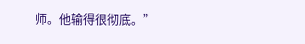师。他输得很彻底。”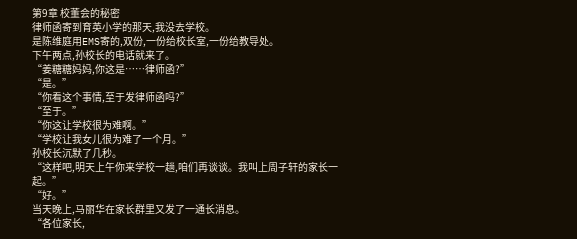第9章 校董会的秘密
律师函寄到育英小学的那天,我没去学校。
是陈维庭用EMS寄的,双份,一份给校长室,一份给教导处。
下午两点,孙校长的电话就来了。
“姜糖糖妈妈,你这是……律师函?”
“是。”
“你看这个事情,至于发律师函吗?”
“至于。”
“你这让学校很为难啊。”
“学校让我女儿很为难了一个月。”
孙校长沉默了几秒。
“这样吧,明天上午你来学校一趟,咱们再谈谈。我叫上周子轩的家长一起。”
“好。”
当天晚上,马丽华在家长群里又发了一通长消息。
“各位家长,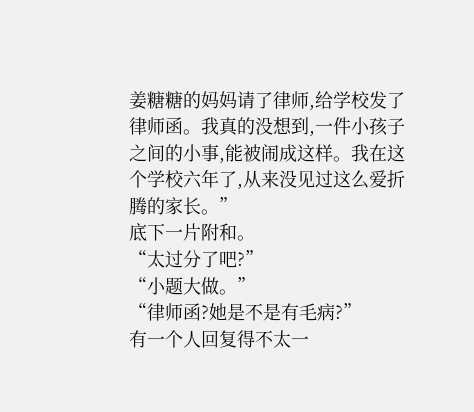姜糖糖的妈妈请了律师,给学校发了律师函。我真的没想到,一件小孩子之间的小事,能被闹成这样。我在这个学校六年了,从来没见过这么爱折腾的家长。”
底下一片附和。
“太过分了吧?”
“小题大做。”
“律师函?她是不是有毛病?”
有一个人回复得不太一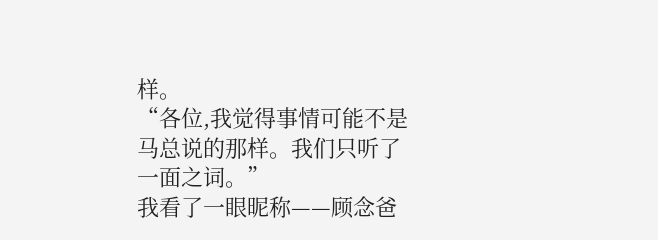样。
“各位,我觉得事情可能不是马总说的那样。我们只听了一面之词。”
我看了一眼昵称——顾念爸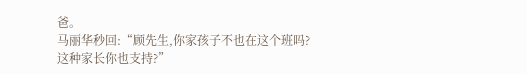爸。
马丽华秒回:“顾先生,你家孩子不也在这个班吗?这种家长你也支持?”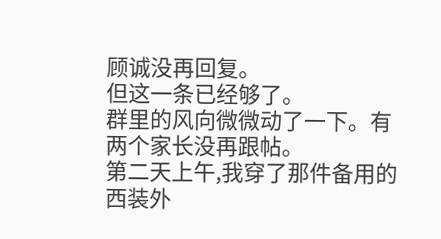顾诚没再回复。
但这一条已经够了。
群里的风向微微动了一下。有两个家长没再跟帖。
第二天上午,我穿了那件备用的西装外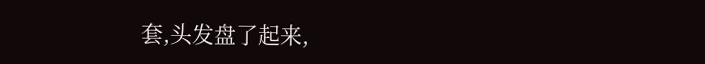套,头发盘了起来,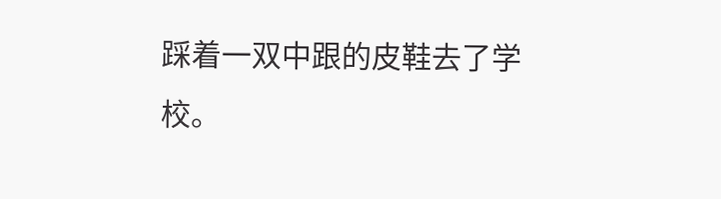踩着一双中跟的皮鞋去了学校。